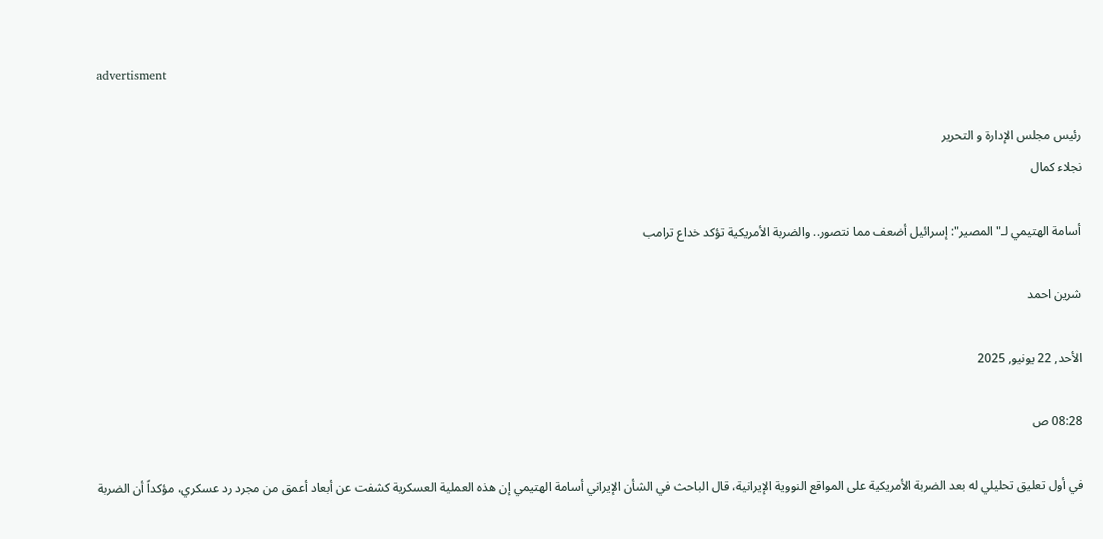advertisment

رئيس مجلس الإدارة و التحرير
نجلاء كمال

أسامة الهتيمي لـ"المصير": إسرائيل أضعف مما نتصور.. والضربة الأمريكية تؤكد خداع ترامب

شرين احمد

الأحد, 22 يونيو, 2025

08:28 ص

في أول تعليق تحليلي له بعد الضربة الأمريكية على المواقع النووية الإيرانية، قال الباحث في الشأن الإيراني أسامة الهتيمي إن هذه العملية العسكرية كشفت عن أبعاد أعمق من مجرد رد عسكري، مؤكداً أن الضربة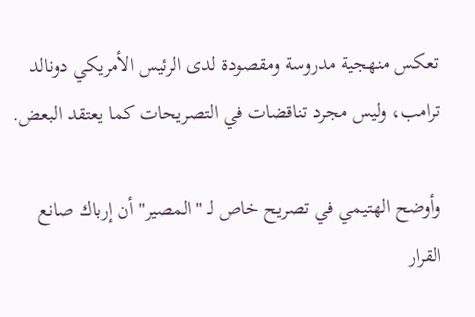تعكس منهجية مدروسة ومقصودة لدى الرئيس الأمريكي دونالد ترامب، وليس مجرد تناقضات في التصريحات كما يعتقد البعض.

وأوضح الهتيمي في تصريح خاص لـ "المصير" أن إرباك صانع القرار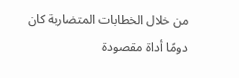من خلال الخطابات المتضاربة كان دومًا أداة مقصودة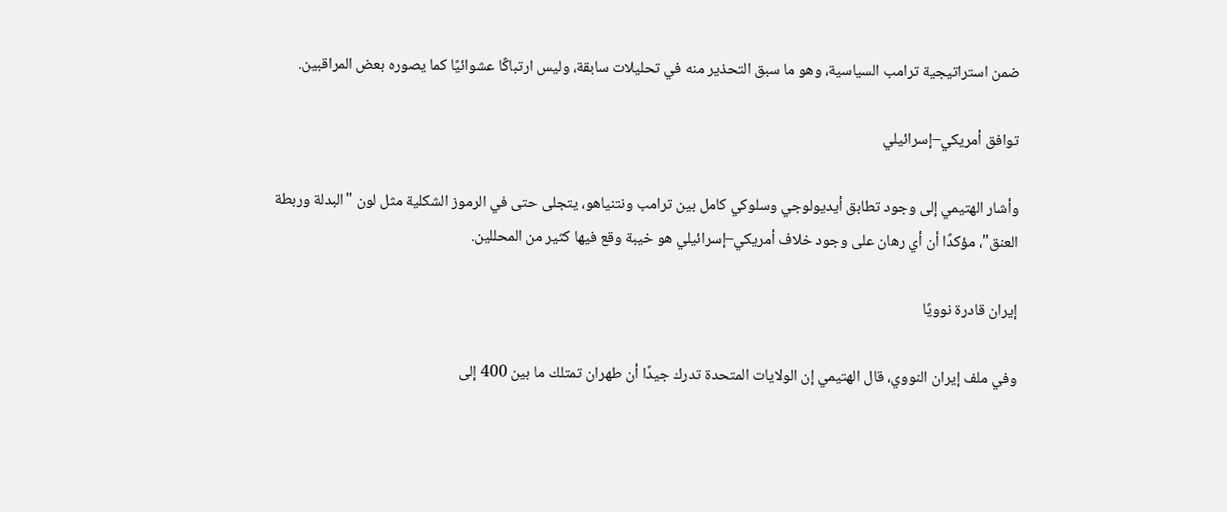ضمن استراتيجية ترامب السياسية، وهو ما سبق التحذير منه في تحليلات سابقة، وليس ارتباكًا عشوائيًا كما يصوره بعض المراقبين.

توافق أمريكي–إسرائيلي

وأشار الهتيمي إلى وجود تطابق أيديولوجي وسلوكي كامل بين ترامب ونتنياهو، يتجلى حتى في الرموز الشكلية مثل لون "البدلة وربطة العنق"، مؤكدًا أن أي رهان على وجود خلاف أمريكي–إسرائيلي هو خيبة وقع فيها كثير من المحللين.

إيران قادرة نوويًا

وفي ملف إيران النووي، قال الهتيمي إن الولايات المتحدة تدرك جيدًا أن طهران تمتلك ما بين 400 إلى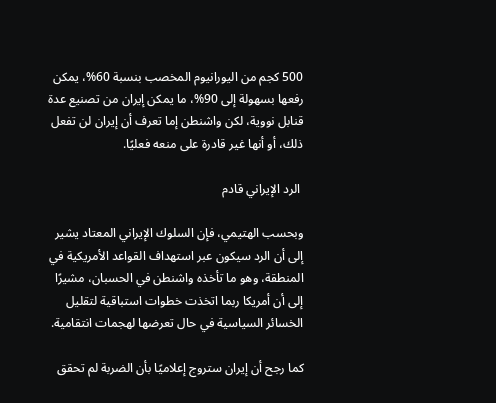500 كجم من اليورانيوم المخصب بنسبة 60%، يمكن رفعها بسهولة إلى 90%، ما يمكن إيران من تصنيع عدة قنابل نووية، لكن واشنطن إما تعرف أن إيران لن تفعل ذلك، أو أنها غير قادرة على منعه فعليًا.

 الرد الإيراني قادم

وبحسب الهتيمي، فإن السلوك الإيراني المعتاد يشير إلى أن الرد سيكون عبر استهداف القواعد الأمريكية في المنطقة، وهو ما تأخذه واشنطن في الحسبان، مشيرًا إلى أن أمريكا ربما اتخذت خطوات استباقية لتقليل الخسائر السياسية في حال تعرضها لهجمات انتقامية.

كما رجح أن إيران ستروج إعلاميًا بأن الضربة لم تحقق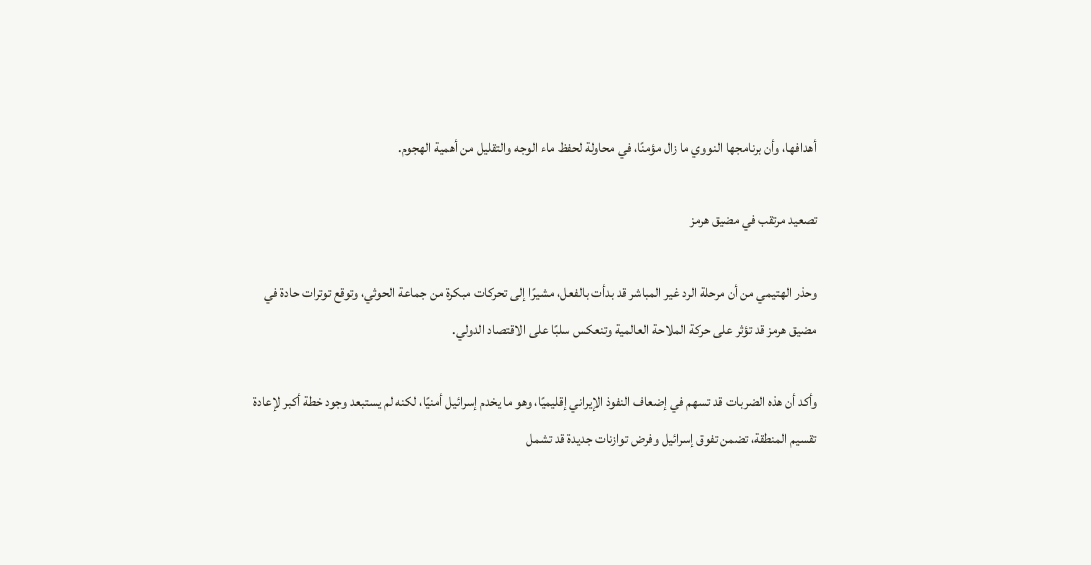أهدافها، وأن برنامجها النووي ما زال مؤمنًا، في محاولة لحفظ ماء الوجه والتقليل من أهمية الهجوم.

تصعيد مرتقب في مضيق هرمز

وحذر الهتيمي من أن مرحلة الرد غير المباشر قد بدأت بالفعل، مشيرًا إلى تحركات مبكرة من جماعة الحوثي، وتوقع توترات حادة في مضيق هرمز قد تؤثر على حركة الملاحة العالمية وتنعكس سلبًا على الاقتصاد الدولي.

وأكد أن هذه الضربات قد تسهم في إضعاف النفوذ الإيراني إقليميًا، وهو ما يخدم إسرائيل أمنيًا، لكنه لم يستبعد وجود خطة أكبر لإعادة تقسيم المنطقة، تضمن تفوق إسرائيل وفرض توازنات جديدة قد تشمل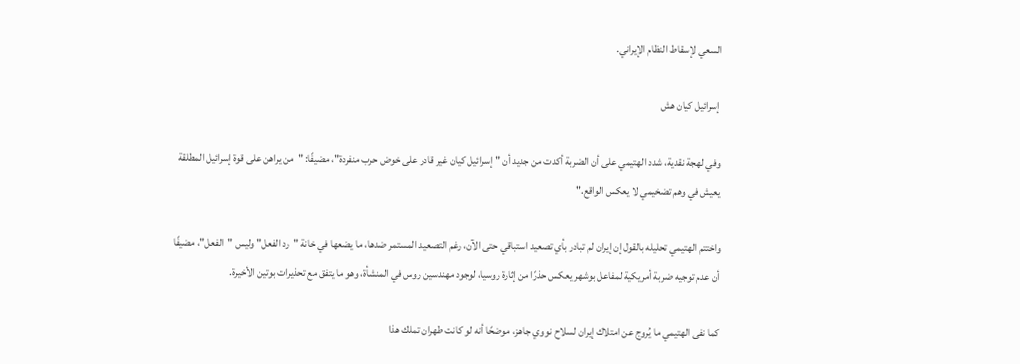السعي لإسقاط النظام الإيراني.

 إسرائيل كيان هش

وفي لهجة نقدية، شدد الهتيمي على أن الضربة أكدت من جديد أن "إسرائيل كيان غير قادر على خوض حرب منفردة"، مضيفًا: "من يراهن على قوة إسرائيل المطلقة يعيش في وهم تضخيمي لا يعكس الواقع."

واختتم الهتيمي تحليله بالقول إن إيران لم تبادر بأي تصعيد استباقي حتى الآن، رغم التصعيد المستمر ضدها، ما يضعها في خانة "رد الفعل" وليس "الفعل"، مضيفًا أن عدم توجيه ضربة أمريكية لمفاعل بوشهر يعكس حذرًا من إثارة روسيا، لوجود مهندسين روس في المنشأة، وهو ما يتفق مع تحذيرات بوتين الأخيرة.

كما نفى الهتيمي ما يُروج عن امتلاك إيران لسلاح نووي جاهز، موضحًا أنه لو كانت طهران تملك هذا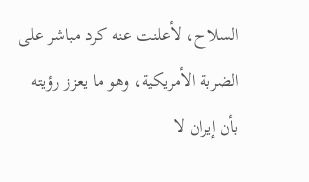السلاح، لأعلنت عنه كرد مباشر على الضربة الأمريكية، وهو ما يعزز رؤيته بأن إيران لا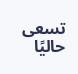تسعى حاليًا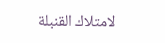لامتلاك القنبلة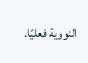النووية فعليًا.